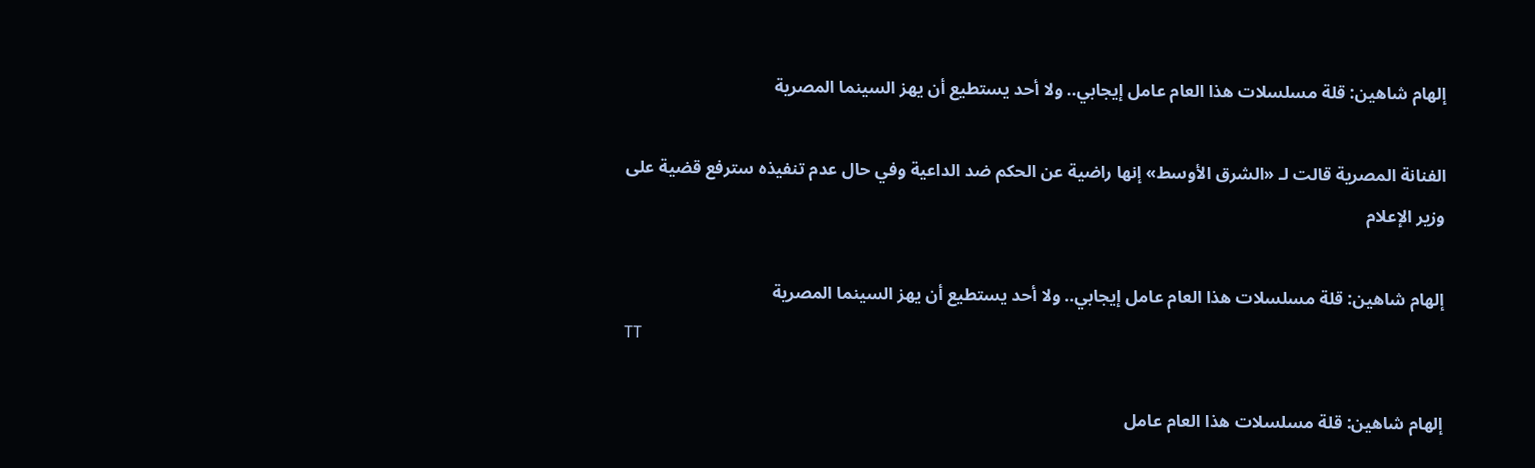إلهام شاهين: قلة مسلسلات هذا العام عامل إيجابي.. ولا أحد يستطيع أن يهز السينما المصرية

الفنانة المصرية قالت لـ «الشرق الأوسط» إنها راضية عن الحكم ضد الداعية وفي حال عدم تنفيذه سترفع قضية على وزير الإعلام

إلهام شاهين: قلة مسلسلات هذا العام عامل إيجابي.. ولا أحد يستطيع أن يهز السينما المصرية
TT

إلهام شاهين: قلة مسلسلات هذا العام عامل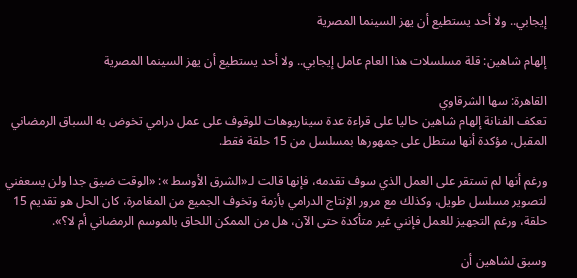إيجابي.. ولا أحد يستطيع أن يهز السينما المصرية

إلهام شاهين: قلة مسلسلات هذا العام عامل إيجابي.. ولا أحد يستطيع أن يهز السينما المصرية

القاهرة: سها الشرقاوي
تعكف الفنانة إلهام شاهين حاليا على قراءة عدة سيناريوهات للوقوف على عمل درامي تخوض به السباق الرمضاني المقبل، مؤكدة أنها ستطل على جمهورها بمسلسل من 15 حلقة فقط.

ورغم أنها لم تستقر على العمل الذي سوف تقدمه، فإنها قالت لـ«الشرق الأوسط »: «الوقت ضيق جدا ولن يسعفني لتصوير مسلسل طويل، وكذلك مع مرور الإنتاج الدرامي بأزمة وتخوف الجميع من المغامرة، كان الحل هو تقديم 15 حلقة، ورغم التجهيز للعمل فإنني غير متأكدة حتى الآن، هل من الممكن اللحاق بالموسم الرمضاني أم لا؟».

وسبق لشاهين أن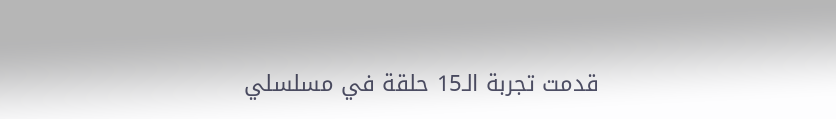قدمت تجربة الـ15 حلقة في مسلسلي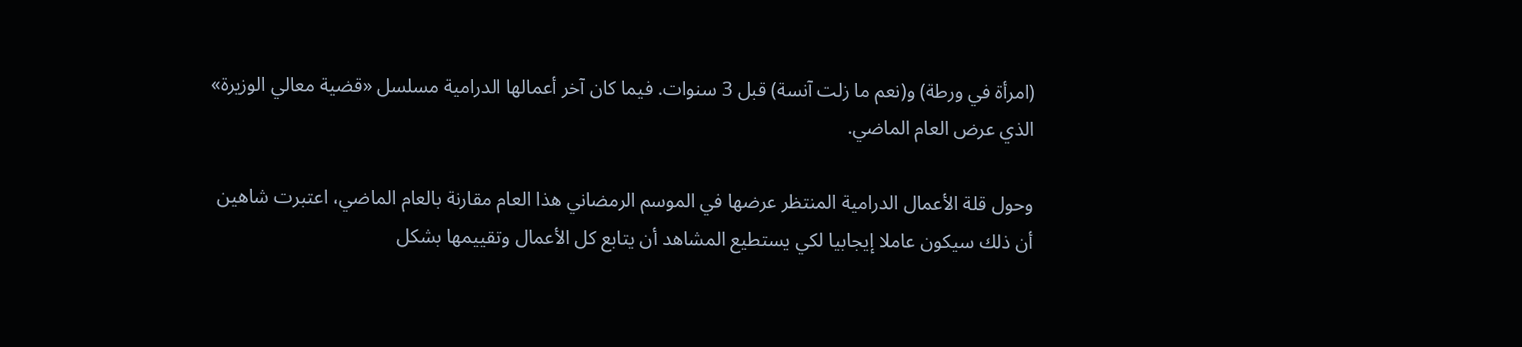(امرأة في ورطة) و(نعم ما زلت آنسة) قبل 3 سنوات. فيما كان آخر أعمالها الدرامية مسلسل «قضية معالي الوزيرة» الذي عرض العام الماضي.

وحول قلة الأعمال الدرامية المنتظر عرضها في الموسم الرمضاني هذا العام مقارنة بالعام الماضي، اعتبرت شاهين أن ذلك سيكون عاملا إيجابيا لكي يستطيع المشاهد أن يتابع كل الأعمال وتقييمها بشكل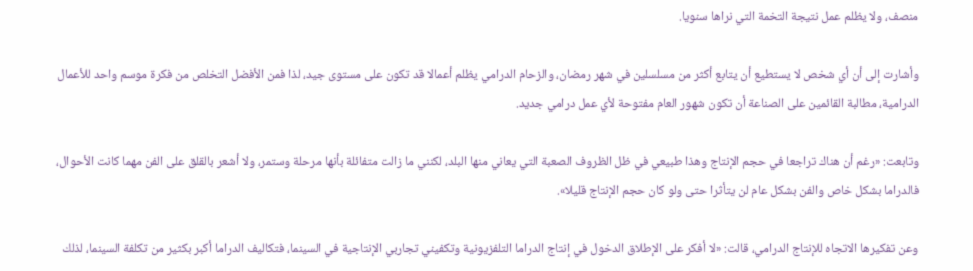منصف، ولا يظلم عمل نتيجة التخمة التي نراها سنويا.

وأشارت إلى أن أي شخص لا يستطيع أن يتابع أكثر من مسلسلين في شهر رمضان، والزحام الدرامي يظلم أعمالا قد تكون على مستوى جيد، لذا فمن الأفضل التخلص من فكرة موسم واحد للأعمال الدرامية، مطالبة القائمين على الصناعة أن تكون شهور العام مفتوحة لأي عمل درامي جديد.

وتابعت: «رغم أن هناك تراجعا في حجم الإنتاج وهذا طبيعي في ظل الظروف الصعبة التي يعاني منها البلد، لكنني ما زالت متفائلة بأنها مرحلة وستمر، ولا أشعر بالقلق على الفن مهما كانت الأحوال، فالدراما بشكل خاص والفن بشكل عام لن يتأثرا حتى ولو كان حجم الإنتاج قليلا».

وعن تفكيرها الاتجاه للإنتاج الدرامي، قالت: «لا أفكر على الإطلاق الدخول في إنتاج الدراما التلفزيونية وتكفيني تجاربي الإنتاجية في السينما، فتكاليف الدراما أكبر بكثير من تكلفة السينما، لذلك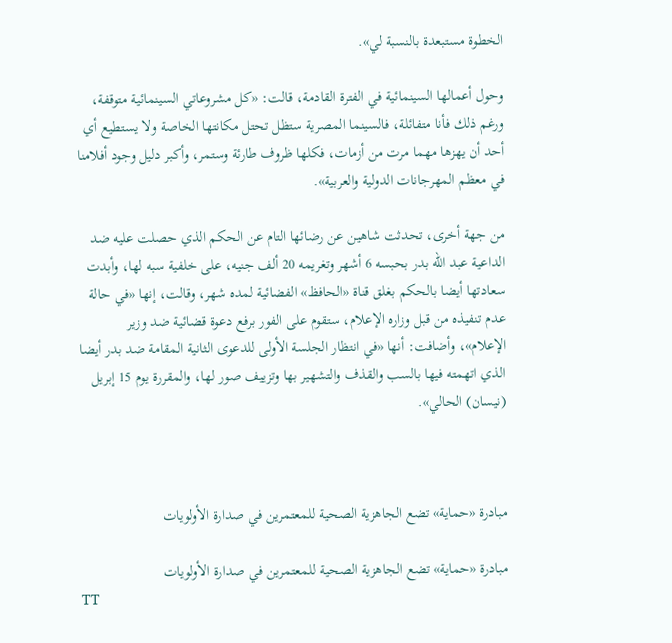الخطوة مستبعدة بالنسبة لي».

وحول أعمالها السينمائية في الفترة القادمة، قالت: «كل مشروعاتي السينمائية متوقفة، ورغم ذلك فأنا متفائلة، فالسينما المصرية ستظل تحتل مكانتها الخاصة ولا يستطيع أي أحد أن يهزها مهما مرت من أزمات، فكلها ظروف طارئة وستمر، وأكبر دليل وجود أفلامنا في معظم المهرجانات الدولية والعربية».

من جهة أخرى، تحدثت شاهين عن رضائها التام عن الحكم الذي حصلت عليه ضد الداعية عبد الله بدر بحبسه 6 أشهر وتغريمه 20 ألف جنيه، على خلفية سبه لها، وأبدت سعادتها أيضا بالحكم بغلق قناة «الحافظ» الفضائية لمده شهر، وقالت، إنها «في حالة عدم تنفيذه من قبل وزاره الإعلام، ستقوم على الفور برفع دعوة قضائية ضد وزير الإعلام»، وأضافت: أنها «في انتظار الجلسة الأولى للدعوى الثانية المقامة ضد بدر أيضا الذي اتهمته فيها بالسب والقذف والتشهير بها وتزييف صور لها، والمقررة يوم 15 إبريل (نيسان) الحالي».



مبادرة «حماية» تضع الجاهزية الصحية للمعتمرين في صدارة الأولويات

مبادرة «حماية» تضع الجاهزية الصحية للمعتمرين في صدارة الأولويات
TT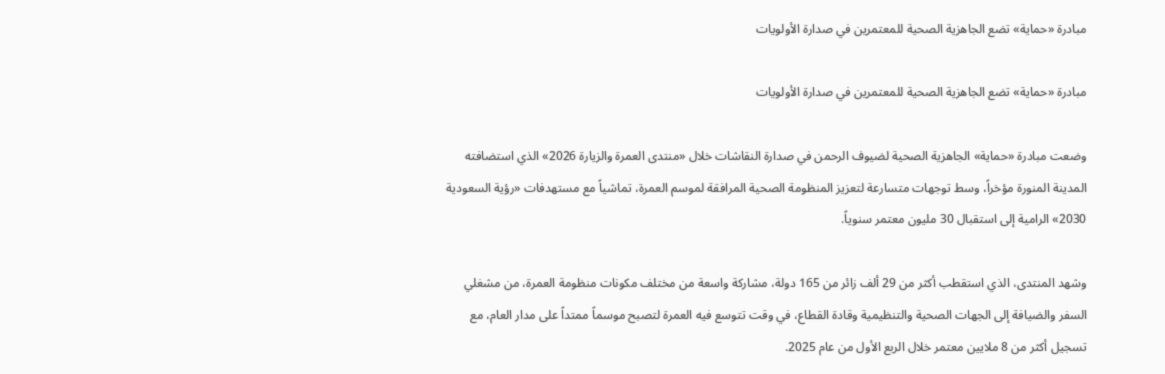مبادرة «حماية» تضع الجاهزية الصحية للمعتمرين في صدارة الأولويات

مبادرة «حماية» تضع الجاهزية الصحية للمعتمرين في صدارة الأولويات

وضعت مبادرة «حماية» الجاهزية الصحية لضيوف الرحمن في صدارة النقاشات خلال «منتدى العمرة والزيارة 2026» الذي استضافته المدينة المنورة مؤخراً، وسط توجهات متسارعة لتعزيز المنظومة الصحية المرافقة لموسم العمرة، تماشياً مع مستهدفات «رؤية السعودية 2030» الرامية إلى استقبال 30 مليون معتمر سنوياً.

وشهد المنتدى، الذي استقطب أكثر من 29 ألف زائر من 165 دولة، مشاركة واسعة من مختلف مكونات منظومة العمرة، من مشغلي السفر والضيافة إلى الجهات الصحية والتنظيمية وقادة القطاع، في وقت تتوسع فيه العمرة لتصبح موسماً ممتداً على مدار العام، مع تسجيل أكثر من 8 ملايين معتمر خلال الربع الأول من عام 2025.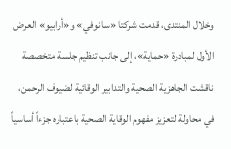وخلال المنتدى، قدمت شركتا «سانوفي» و«أرابيو» العرض الأول لمبادرة «حماية»، إلى جانب تنظيم جلسة متخصصة ناقشت الجاهزية الصحية والتدابير الوقائية لضيوف الرحمن، في محاولة لتعزيز مفهوم الوقاية الصحية باعتباره جزءاً أساسياً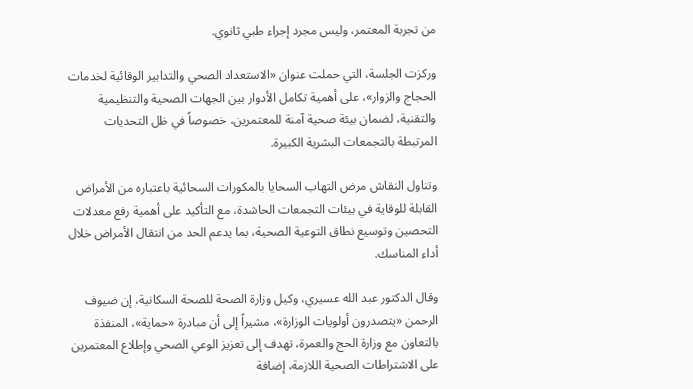من تجربة المعتمر، وليس مجرد إجراء طبي ثانوي.

وركزت الجلسة، التي حملت عنوان «الاستعداد الصحي والتدابير الوقائية لخدمات الحجاج والزوار»، على أهمية تكامل الأدوار بين الجهات الصحية والتنظيمية والتقنية، لضمان بيئة صحية آمنة للمعتمرين، خصوصاً في ظل التحديات المرتبطة بالتجمعات البشرية الكبيرة.

وتناول النقاش مرض التهاب السحايا بالمكورات السحائية باعتباره من الأمراض القابلة للوقاية في بيئات التجمعات الحاشدة، مع التأكيد على أهمية رفع معدلات التحصين وتوسيع نطاق التوعية الصحية، بما يدعم الحد من انتقال الأمراض خلال أداء المناسك.

وقال الدكتور عبد الله عسيري، وكيل وزارة الصحة للصحة السكانية، إن ضيوف الرحمن «يتصدرون أولويات الوزارة»، مشيراً إلى أن مبادرة «حماية»، المنفذة بالتعاون مع وزارة الحج والعمرة، تهدف إلى تعزيز الوعي الصحي وإطلاع المعتمرين على الاشتراطات الصحية اللازمة، إضافة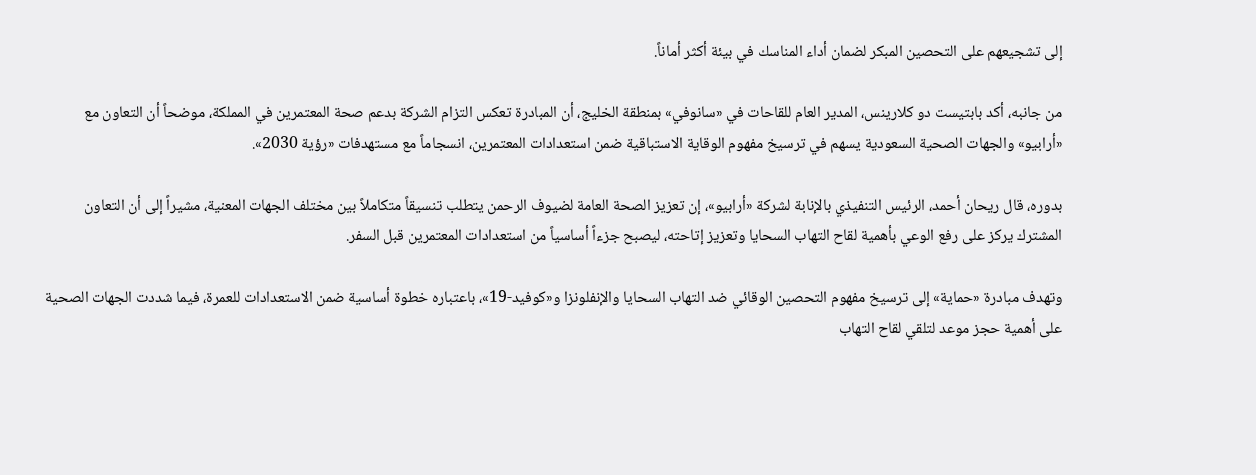إلى تشجيعهم على التحصين المبكر لضمان أداء المناسك في بيئة أكثر أماناً.

من جانبه، أكد بابتيست دو كلارينس، المدير العام للقاحات في «سانوفي» بمنطقة الخليج، أن المبادرة تعكس التزام الشركة بدعم صحة المعتمرين في المملكة، موضحاً أن التعاون مع «أرابيو» والجهات الصحية السعودية يسهم في ترسيخ مفهوم الوقاية الاستباقية ضمن استعدادات المعتمرين، انسجاماً مع مستهدفات «رؤية 2030».

بدوره، قال ريحان أحمد، الرئيس التنفيذي بالإنابة لشركة «أرابيو»، إن تعزيز الصحة العامة لضيوف الرحمن يتطلب تنسيقاً متكاملاً بين مختلف الجهات المعنية، مشيراً إلى أن التعاون المشترك يركز على رفع الوعي بأهمية لقاح التهاب السحايا وتعزيز إتاحته، ليصبح جزءاً أساسياً من استعدادات المعتمرين قبل السفر.

وتهدف مبادرة «حماية» إلى ترسيخ مفهوم التحصين الوقائي ضد التهاب السحايا والإنفلونزا و«كوفيد-19»، باعتباره خطوة أساسية ضمن الاستعدادات للعمرة، فيما شددت الجهات الصحية على أهمية حجز موعد لتلقي لقاح التهاب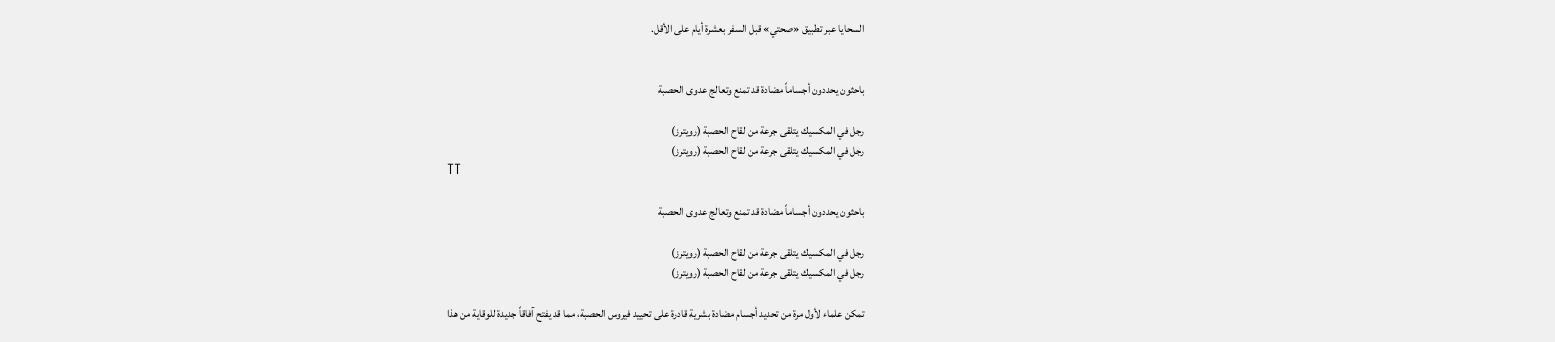السحايا عبر تطبيق «صحتي» قبل السفر بعشرة أيام على الأقل.


باحثون يحددون أجساماً مضادة قد تمنع وتعالج عدوى الحصبة

رجل في المكسيك يتلقى جرعة من لقاح الحصبة (رويترز)
رجل في المكسيك يتلقى جرعة من لقاح الحصبة (رويترز)
TT

باحثون يحددون أجساماً مضادة قد تمنع وتعالج عدوى الحصبة

رجل في المكسيك يتلقى جرعة من لقاح الحصبة (رويترز)
رجل في المكسيك يتلقى جرعة من لقاح الحصبة (رويترز)

تمكن ‌علماء لأول مرة من تحديد أجسام مضادة بشرية قادرة على تحييد فيروس الحصبة، مما قد يفتح آفاقاً جديدة للوقاية من هذا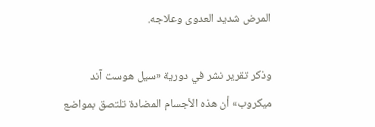المرض شديد العدوى وعلاجه.

وذكر تقرير نشر في دورية «سيل هوست آند ميكروب» أن هذه الأجسام المضادة تلتصق بمواضع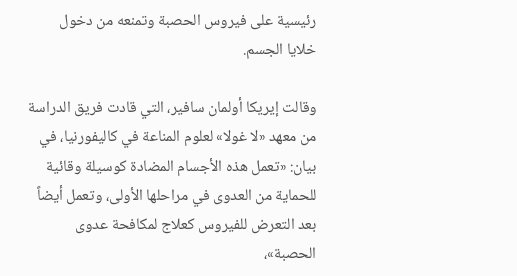رئيسية على فيروس الحصبة وتمنعه من دخول خلايا الجسم.

وقالت إيريكا أولمان سافير، التي قادت فريق الدراسة من معهد «لا غولا» لعلوم المناعة في كاليفورنيا، في بيان: «تعمل هذه الأجسام المضادة كوسيلة وقائية للحماية من العدوى في ‌مراحلها الأولى، ‌وتعمل أيضاً بعد التعرض للفيروس كعلاج لمكافحة ‌عدوى الحصبة»،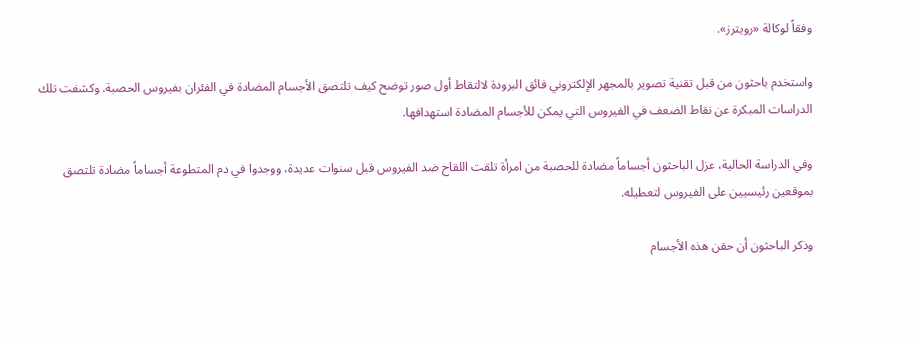وفقاً لوكالة «رويترز».

واستخدم باحثون من قبل تقنية تصوير بالمجهر الإلكتروني فائق البرودة لالتقاط أول صور توضح كيف تلتصق الأجسام المضادة في الفئران بفيروس الحصبة. وكشفت تلك الدراسات المبكرة عن نقاط الضعف في الفيروس التي يمكن للأجسام المضادة استهدافها.

وفي الدراسة الحالية، عزل الباحثون أجساماً مضادة للحصبة من امرأة تلقت اللقاح ضد الفيروس قبل سنوات عديدة، ووجدوا في دم المتطوعة ‌أجساماً مضادة تلتصق بموقعين ‌رئيسيين على الفيروس لتعطيله.

وذكر الباحثون أن حقن هذه الأجسام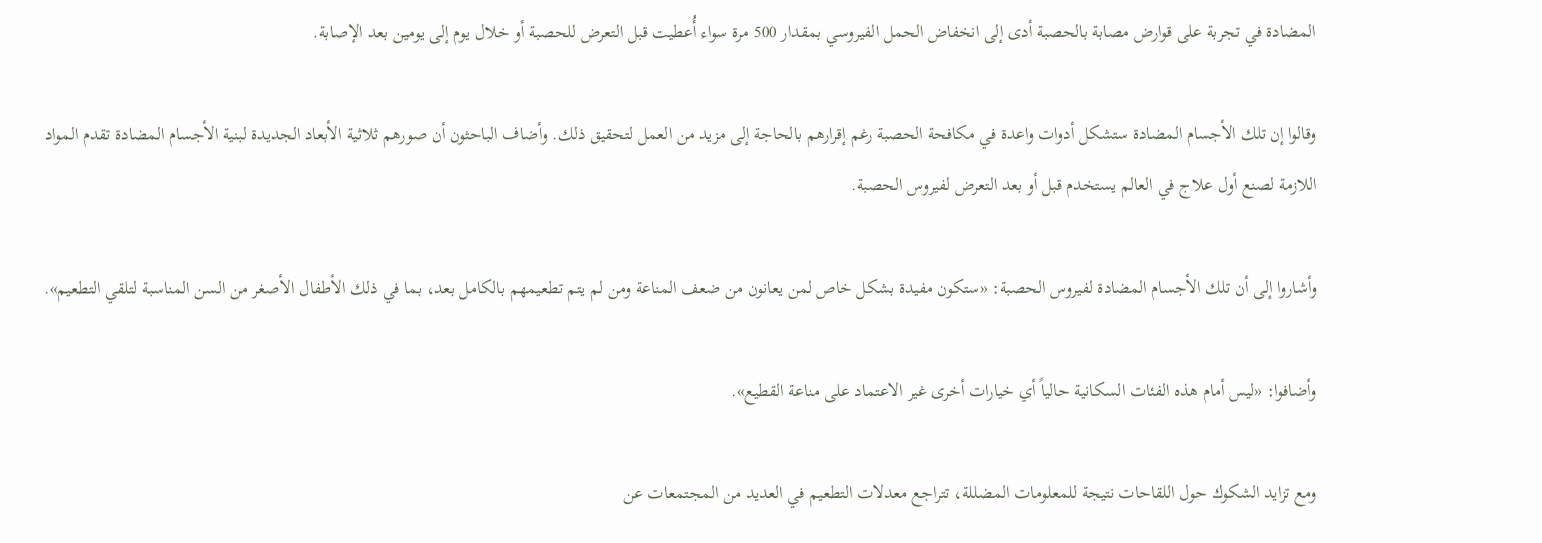المضادة ‌في تجربة على قوارض مصابة بالحصبة أدى إلى انخفاض ‌الحمل الفيروسي بمقدار 500 مرة سواء أُعطيت قبل التعرض للحصبة أو خلال يوم إلى يومين بعد الإصابة.

وقالوا إن تلك الأجسام المضادة ستشكل أدوات واعدة في مكافحة الحصبة رغم إقرارهم ‌بالحاجة إلى مزيد من العمل لتحقيق ذلك. وأضاف الباحثون أن صورهم ثلاثية الأبعاد الجديدة لبنية الأجسام المضادة تقدم المواد اللازمة لصنع أول علاج في العالم يستخدم قبل أو بعد التعرض لفيروس الحصبة.

وأشاروا إلى أن تلك الأجسام المضادة لفيروس الحصبة: «ستكون مفيدة بشكل خاص لمن يعانون من ضعف المناعة ومن لم يتم تطعيمهم بالكامل بعد، بما في ذلك الأطفال الأصغر من السن المناسبة لتلقي التطعيم».

وأضافوا: «ليس أمام هذه الفئات السكانية حالياً أي خيارات أخرى غير الاعتماد على مناعة القطيع».

ومع تزايد الشكوك حول اللقاحات نتيجة للمعلومات المضللة، تتراجع معدلات التطعيم في العديد من المجتمعات عن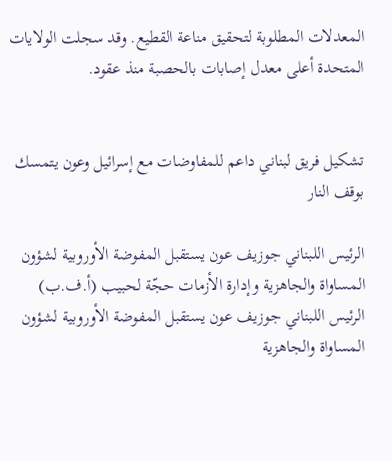المعدلات المطلوبة لتحقيق مناعة القطيع. وقد سجلت الولايات المتحدة أعلى معدل إصابات بالحصبة منذ عقود.


تشكيل فريق لبناني داعم للمفاوضات مع إسرائيل وعون يتمسك بوقف النار

الرئيس اللبناني جوزيف عون يستقبل المفوضة الأوروبية لشؤون المساواة والجاهزية وإدارة الأزمات حجّة لحبيب (أ.ف.ب)
الرئيس اللبناني جوزيف عون يستقبل المفوضة الأوروبية لشؤون المساواة والجاهزية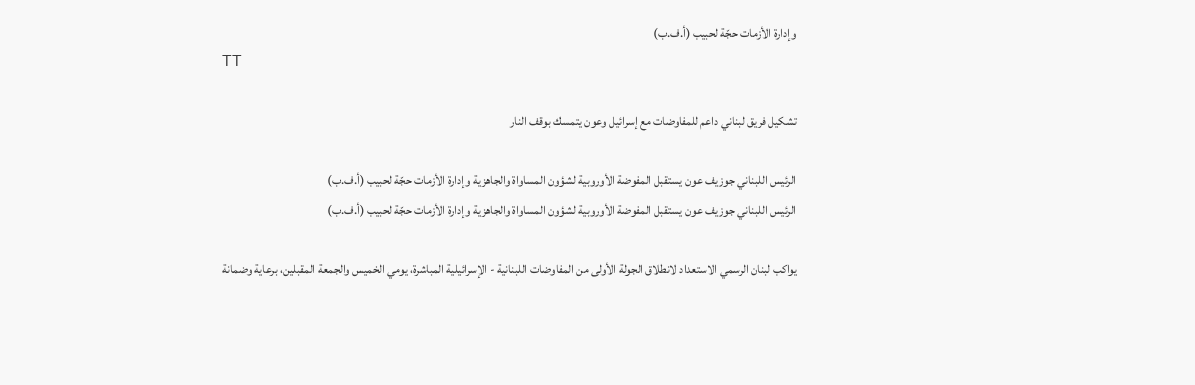وإدارة الأزمات حجّة لحبيب (أ.ف.ب)
TT

تشكيل فريق لبناني داعم للمفاوضات مع إسرائيل وعون يتمسك بوقف النار

الرئيس اللبناني جوزيف عون يستقبل المفوضة الأوروبية لشؤون المساواة والجاهزية وإدارة الأزمات حجّة لحبيب (أ.ف.ب)
الرئيس اللبناني جوزيف عون يستقبل المفوضة الأوروبية لشؤون المساواة والجاهزية وإدارة الأزمات حجّة لحبيب (أ.ف.ب)

يواكب لبنان الرسمي الاستعداد لانطلاق الجولة الأولى من المفاوضات اللبنانية - الإسرائيلية المباشرة، يومي الخميس والجمعة المقبلين، برعاية وضمانة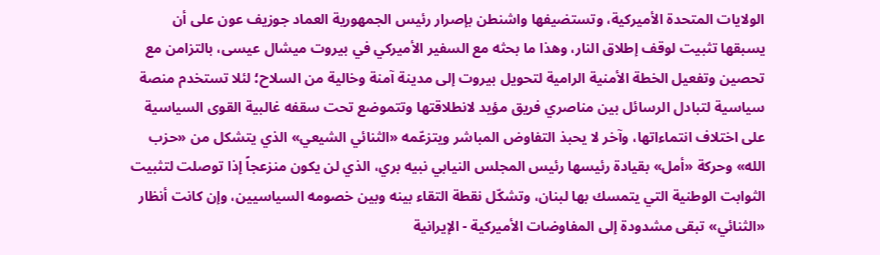الولايات المتحدة الأميركية، وتستضيفها واشنطن بإصرار رئيس الجمهورية العماد جوزيف عون على أن يسبقها تثبيت لوقف إطلاق النار، وهذا ما بحثه مع السفير الأميركي في بيروت ميشال عيسى، بالتزامن مع تحصين وتفعيل الخطة الأمنية الرامية لتحويل بيروت إلى مدينة آمنة وخالية من السلاح؛ لئلا تستخدم منصة سياسية لتبادل الرسائل بين مناصري فريق مؤيد لانطلاقتها وتتموضع تحت سقفه غالبية القوى السياسية على اختلاف انتماءاتها، وآخر لا يحبذ التفاوض المباشر ويتزعّمه «الثنائي الشيعي» الذي يتشكل من «حزب الله» وحركة «أمل» بقيادة رئيسها رئيس المجلس النيابي نبيه بري، الذي لن يكون منزعجاً إذا توصلت لتثبيت الثوابت الوطنية التي يتمسك بها لبنان، وتشكّل نقطة التقاء بينه وبين خصومه السياسيين، وإن كانت أنظار «الثنائي» تبقى مشدودة إلى المفاوضات الأميركية - الإيرانية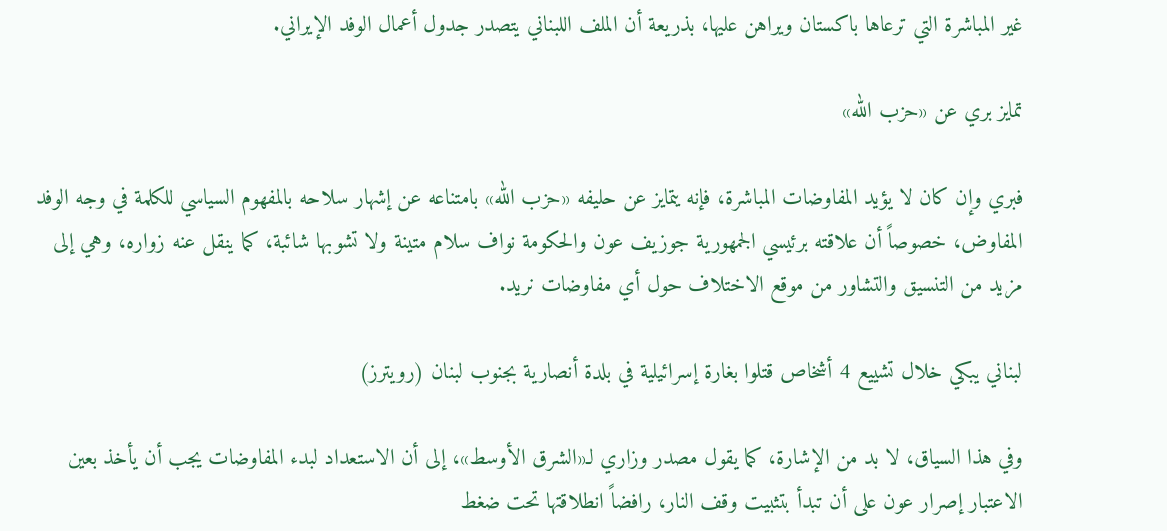غير المباشرة التي ترعاها باكستان ويراهن عليها، بذريعة أن الملف اللبناني يتصدر جدول أعمال الوفد الإيراني.

تمايز بري عن «حزب الله»

فبري وإن كان لا يؤيد المفاوضات المباشرة، فإنه يتمايز عن حليفه «حزب الله» بامتناعه عن إشهار سلاحه بالمفهوم السياسي للكلمة في وجه الوفد المفاوض، خصوصاً أن علاقته برئيسي الجمهورية جوزيف عون والحكومة نواف سلام متينة ولا تشوبها شائبة، كما ينقل عنه زواره، وهي إلى مزيد من التنسيق والتشاور من موقع الاختلاف حول أي مفاوضات نريد.

لبناني يبكي خلال تشييع 4 أشخاص قتلوا بغارة إسرائيلية في بلدة أنصارية بجنوب لبنان (رويترز)

وفي هذا السياق، لا بد من الإشارة، كما يقول مصدر وزاري لـ«الشرق الأوسط»، إلى أن الاستعداد لبدء المفاوضات يجب أن يأخذ بعين الاعتبار إصرار عون على أن تبدأ بتثبيت وقف النار، رافضاً انطلاقتها تحت ضغط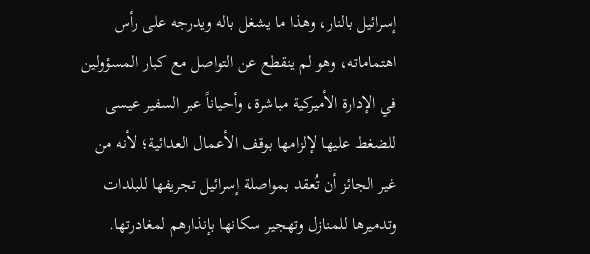إسرائيل بالنار، وهذا ما يشغل باله ويدرجه على رأس اهتماماته، وهو لم ينقطع عن التواصل مع كبار المسؤولين في الإدارة الأميركية مباشرة، وأحياناً عبر السفير عيسى للضغط عليها لإلزامها بوقف الأعمال العدائية؛ لأنه من غير الجائز أن تُعقد بمواصلة إسرائيل تجريفها للبلدات وتدميرها للمنازل وتهجير سكانها بإنذارهم لمغادرتها.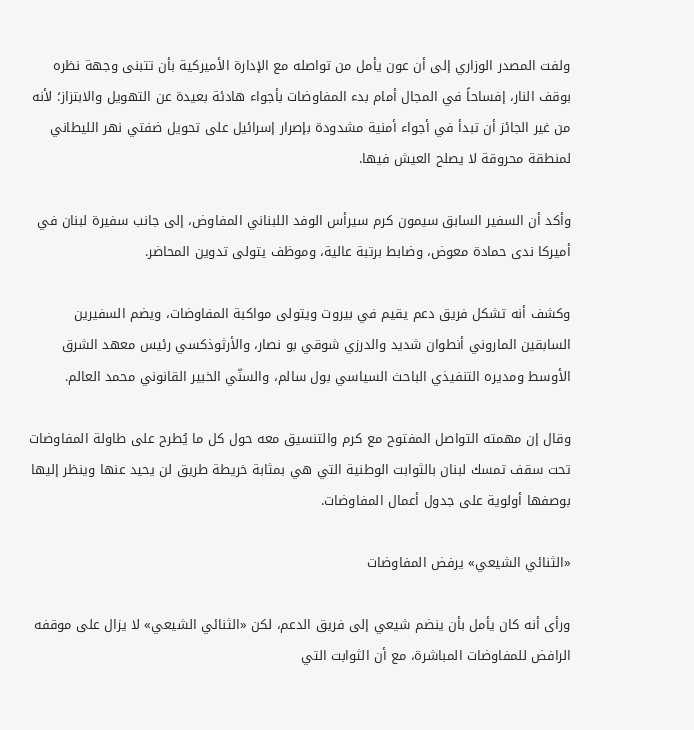ولفت المصدر الوزاري إلى أن عون يأمل من تواصله مع الإدارة الأميركية بأن تتبنى وجهة نظره بوقف النار، إفساحاً في المجال أمام بدء المفاوضات بأجواء هادئة بعيدة عن التهويل والابتزاز؛ لأنه من غير الجائز أن تبدأ في أجواء أمنية مشدودة بإصرار إسرائيل على تحويل ضفتي نهر الليطاني لمنطقة محروقة لا يصلح العيش فيها.

وأكد أن السفير السابق سيمون كرم سيرأس الوفد اللبناني المفاوض، إلى جانب سفيرة لبنان في أميركا ندى حمادة معوض، وضابط برتبة عالية، وموظف يتولى تدوين المحاضر.

وكشف أنه تشكل فريق دعم يقيم في بيروت ويتولى مواكبة المفاوضات، ويضم السفيرين السابقين الماروني أنطوان شديد والدرزي شوقي بو نصار، والأرثوذكسي رئيس معهد الشرق الأوسط ومديره التنفيذي الباحث السياسي بول سالم، والسنّي الخبير القانوني محمد العالم.

وقال إن مهمته التواصل المفتوح مع كرم والتنسيق معه حول كل ما يُطرح على طاولة المفاوضات تحت سقف تمسك لبنان بالثوابت الوطنية التي هي بمثابة خريطة طريق لن يحيد عنها وينظر إليها بوصفها أولوية على جدول أعمال المفاوضات.

«الثنائي الشيعي» يرفض المفاوضات

ورأى أنه كان يأمل بأن ينضم شيعي إلى فريق الدعم، لكن «الثنائي الشيعي» لا يزال على موقفه الرافض للمفاوضات المباشرة، مع أن الثوابت التي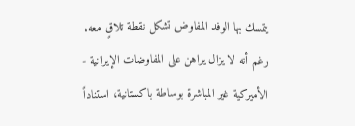يتمسك بها الوفد المفاوض تشكل نقطة تلاقٍ معه. رغم أنه لا يزال يراهن على المفاوضات الإيرانية - الأميركية غير المباشرة بوساطة باكستانية، استناداً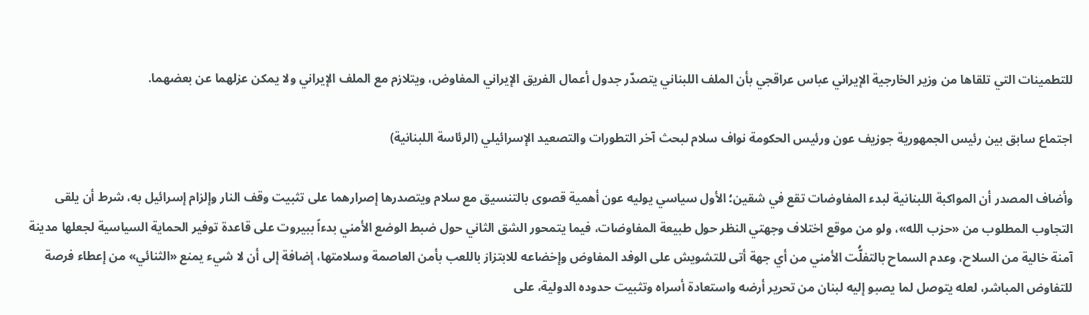للتطمينات التي تلقاها من وزير الخارجية الإيراني عباس عراقجي بأن الملف اللبناني يتصدّر جدول أعمال الفريق الإيراني المفاوض، ويتلازم مع الملف الإيراني ولا يمكن عزلهما عن بعضهما.

اجتماع سابق بين رئيس الجمهورية جوزيف عون ورئيس الحكومة نواف سلام لبحث آخر التطورات والتصعيد الإسرائيلي (الرئاسة اللبنانية)

وأضاف المصدر أن المواكبة اللبنانية لبدء المفاوضات تقع في شقين؛ الأول سياسي يوليه عون أهمية قصوى بالتنسيق مع سلام ويتصدرها إصرارهما على تثبيت وقف النار وإلزام إسرائيل به، شرط أن يلقى التجاوب المطلوب من «حزب الله»، ولو من موقع اختلاف وجهتي النظر حول طبيعة المفاوضات، فيما يتمحور الشق الثاني حول ضبط الوضع الأمني بدءاً ببيروت على قاعدة توفير الحماية السياسية لجعلها مدينة آمنة خالية من السلاح، وعدم السماح بالتفلُّت الأمني من أي جهة أتى للتشويش على الوفد المفاوض وإخضاعه للابتزاز باللعب بأمن العاصمة وسلامتها، إضافة إلى أن لا شيء يمنع «الثنائي» من إعطاء فرصة للتفاوض المباشر، لعله يتوصل لما يصبو إليه لبنان من تحرير أرضه واستعادة أسراه وتثبيت حدوده الدولية، على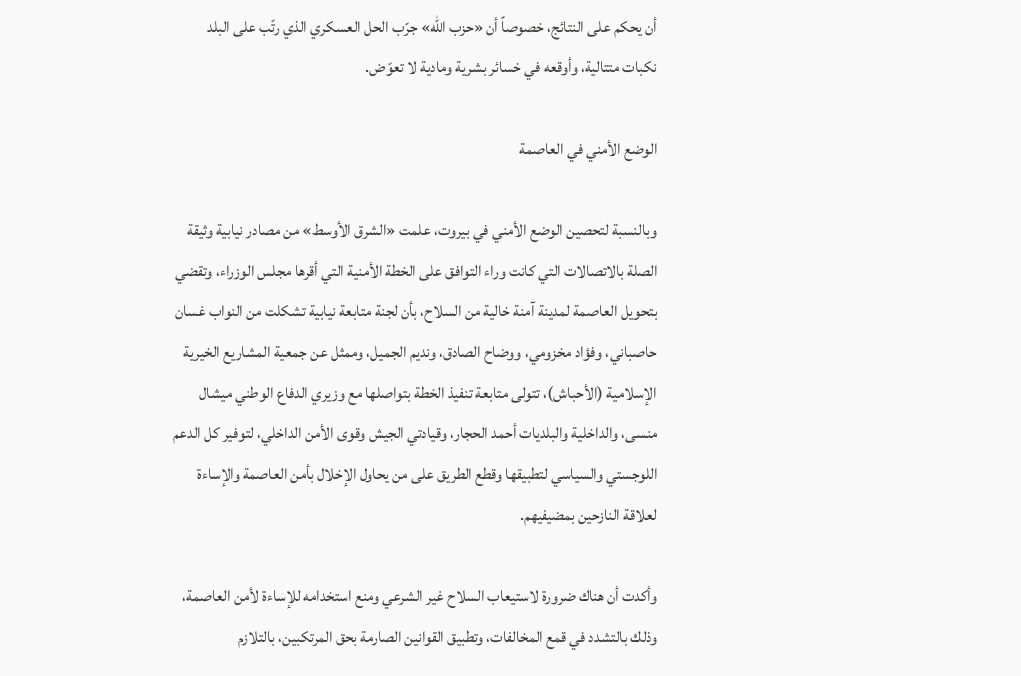أن يحكم على النتائج، خصوصاً أن «حزب الله» جرّب الحل العسكري الذي رتّب على البلد نكبات متتالية، وأوقعه في خسائر بشرية ومادية لا تعوّض.

الوضع الأمني في العاصمة

وبالنسبة لتحصين الوضع الأمني في بيروت، علمت «الشرق الأوسط» من مصادر نيابية وثيقة الصلة بالاتصالات التي كانت وراء التوافق على الخطة الأمنية التي أقرها مجلس الوزراء، وتقضي بتحويل العاصمة لمدينة آمنة خالية من السلاح، بأن لجنة متابعة نيابية تشكلت من النواب غسان حاصباني، وفؤاد مخزومي، ووضاح الصادق، ونديم الجميل، وممثل عن جمعية المشاريع الخيرية الإسلامية (الأحباش)، تتولى متابعة تنفيذ الخطة بتواصلها مع وزيري الدفاع الوطني ميشال منسى، والداخلية والبلديات أحمد الحجار، وقيادتي الجيش وقوى الأمن الداخلي، لتوفير كل الدعم اللوجستي والسياسي لتطبيقها وقطع الطريق على من يحاول الإخلال بأمن العاصمة والإساءة لعلاقة النازحين بمضيفيهم.

وأكدت أن هناك ضرورة لاستيعاب السلاح غير الشرعي ومنع استخدامه للإساءة لأمن العاصمة، وذلك بالتشدد في قمع المخالفات، وتطبيق القوانين الصارمة بحق المرتكبين، بالتلازم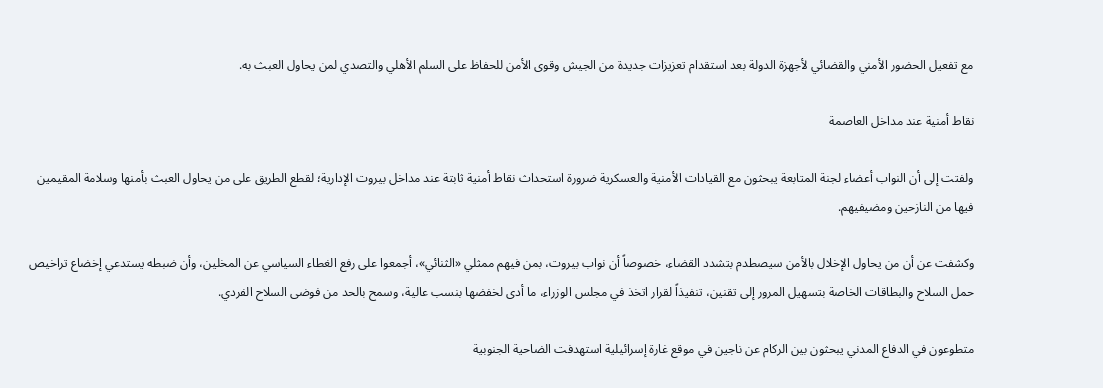مع تفعيل الحضور الأمني والقضائي لأجهزة الدولة بعد استقدام تعزيزات جديدة من الجيش وقوى الأمن للحفاظ على السلم الأهلي والتصدي لمن يحاول العبث به.

نقاط أمنية عند مداخل العاصمة

ولفتت إلى أن النواب أعضاء لجنة المتابعة يبحثون مع القيادات الأمنية والعسكرية ضرورة استحداث نقاط أمنية ثابتة عند مداخل بيروت الإدارية؛ لقطع الطريق على من يحاول العبث بأمنها وسلامة المقيمين فيها من النازحين ومضيفيهم.

وكشفت عن أن من يحاول الإخلال بالأمن سيصطدم بتشدد القضاء، خصوصاً أن نواب بيروت، بمن فيهم ممثلي «الثنائي»، أجمعوا على رفع الغطاء السياسي عن المخلين، وأن ضبطه يستدعي إخضاع تراخيص حمل السلاح والبطاقات الخاصة بتسهيل المرور إلى تقنين، تنفيذاً لقرار اتخذ في مجلس الوزراء، ما أدى لخفضها بنسب عالية، وسمح بالحد من فوضى السلاح الفردي.

متطوعون في الدفاع المدني يبحثون بين الركام عن ناجين في موقع غارة إسرائيلية استهدفت الضاحية الجنوبية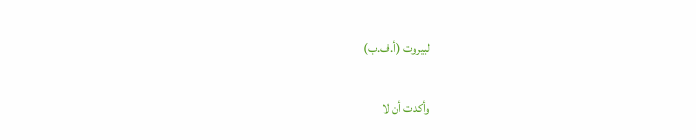لبيروت (أ.ف.ب)

وأكدت أن لا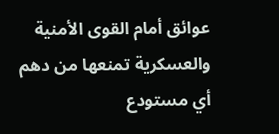عوائق أمام القوى الأمنية والعسكرية تمنعها من دهم أي مستودع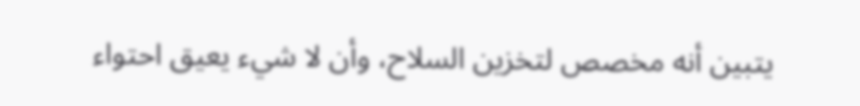يتبين أنه مخصص لتخزين السلاح، وأن لا شيء يعيق احتواء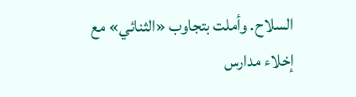السلاح. وأملت بتجاوب «الثنائي» مع إخلاء مدارس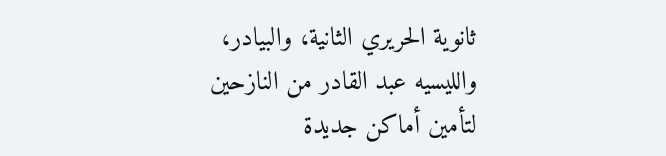ثانوية الحريري الثانية، والبيادر، والليسيه عبد القادر من النازحين لتأمين أماكن جديدة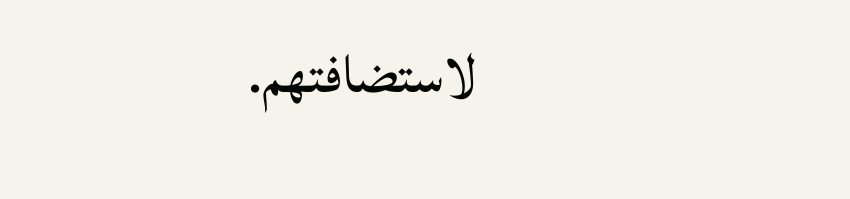لاستضافتهم.